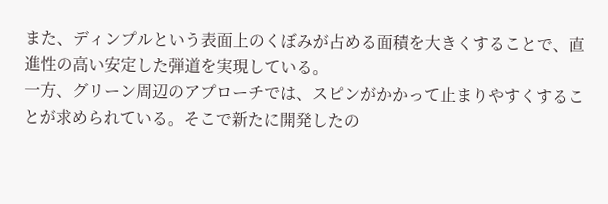また、ディンプルという表面上のくぼみが占める面積を大きくすることで、直進性の高い安定した弾道を実現している。
一方、グリーン周辺のアプローチでは、スピンがかかって止まりやすくすることが求められている。そこで新たに開発したの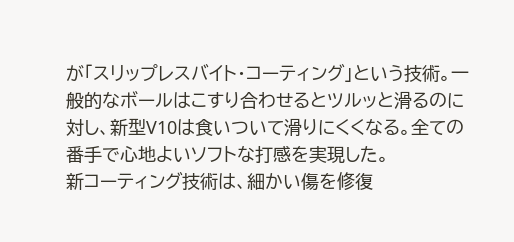が「スリップレスバイト・コーティング」という技術。一般的なボールはこすり合わせるとツルッと滑るのに対し、新型V10は食いついて滑りにくくなる。全ての番手で心地よいソフトな打感を実現した。
新コーティング技術は、細かい傷を修復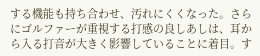する機能も持ち合わせ、汚れにくくなった。さらにゴルファーが重視する打感の良しあしは、耳から入る打音が大きく影響していることに着目。す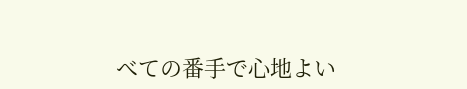べての番手で心地よい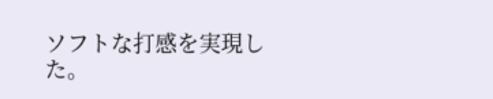ソフトな打感を実現した。